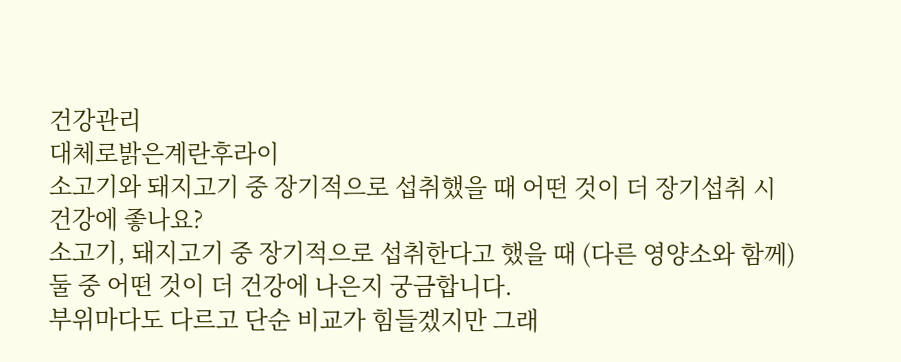건강관리
대체로밝은계란후라이
소고기와 돼지고기 중 장기적으로 섭취했을 때 어떤 것이 더 장기섭취 시 건강에 좋나요?
소고기, 돼지고기 중 장기적으로 섭취한다고 했을 때 (다른 영양소와 함께)
둘 중 어떤 것이 더 건강에 나은지 궁금합니다.
부위마다도 다르고 단순 비교가 힘들겠지만 그래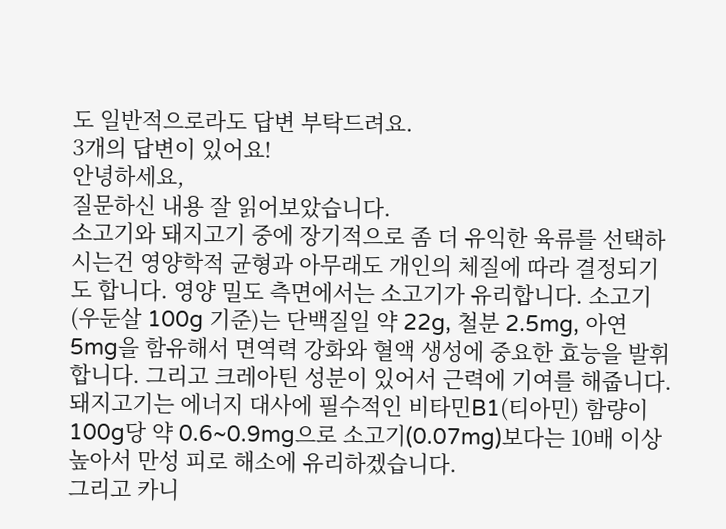도 일반적으로라도 답변 부탁드려요.
3개의 답변이 있어요!
안녕하세요,
질문하신 내용 잘 읽어보았습니다.
소고기와 돼지고기 중에 장기적으로 좀 더 유익한 육류를 선택하시는건 영양학적 균형과 아무래도 개인의 체질에 따라 결정되기도 합니다. 영양 밀도 측면에서는 소고기가 유리합니다. 소고기(우둔살 100g 기준)는 단백질일 약 22g, 철분 2.5mg, 아연 5mg을 함유해서 면역력 강화와 혈액 생성에 중요한 효능을 발휘합니다. 그리고 크레아틴 성분이 있어서 근력에 기여를 해줍니다. 돼지고기는 에너지 대사에 필수적인 비타민B1(티아민) 함량이 100g당 약 0.6~0.9mg으로 소고기(0.07mg)보다는 10배 이상 높아서 만성 피로 해소에 유리하겠습니다.
그리고 카니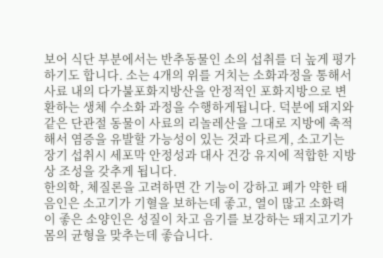보어 식단 부분에서는 반추동물인 소의 섭취를 더 높게 평가하기도 합니다. 소는 4개의 위를 거치는 소화과정을 통해서 사료 내의 다가불포화지방산을 안정적인 포화지방으로 변환하는 생체 수소화 과정을 수행하게됩니다. 덕분에 돼지와 같은 단관절 동물이 사료의 리놀레산을 그대로 지방에 축적해서 염증을 유발할 가능성이 있는 것과 다르게, 소고기는 장기 섭취시 세포막 안정성과 대사 건강 유지에 적합한 지방상 조성을 갖추게 됩니다.
한의학, 체질론을 고려하면 간 기능이 강하고 폐가 약한 태음인은 소고기가 기혈을 보하는데 좋고, 열이 많고 소화력이 좋은 소양인은 성질이 차고 음기를 보강하는 돼지고기가 몸의 균형을 맞추는데 좋습니다.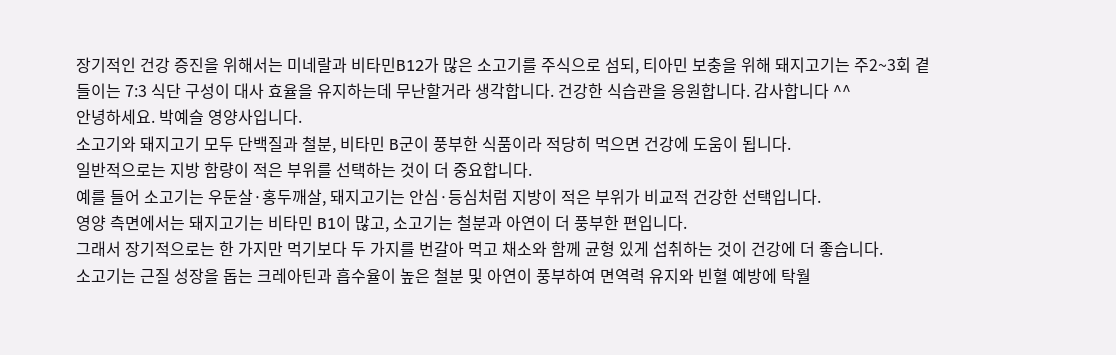장기적인 건강 증진을 위해서는 미네랄과 비타민B12가 많은 소고기를 주식으로 섬되, 티아민 보충을 위해 돼지고기는 주2~3회 곁들이는 7:3 식단 구성이 대사 효율을 유지하는데 무난할거라 생각합니다. 건강한 식습관을 응원합니다. 감사합니다 ^^
안녕하세요. 박예슬 영양사입니다.
소고기와 돼지고기 모두 단백질과 철분, 비타민 B군이 풍부한 식품이라 적당히 먹으면 건강에 도움이 됩니다.
일반적으로는 지방 함량이 적은 부위를 선택하는 것이 더 중요합니다.
예를 들어 소고기는 우둔살·홍두깨살, 돼지고기는 안심·등심처럼 지방이 적은 부위가 비교적 건강한 선택입니다.
영양 측면에서는 돼지고기는 비타민 B1이 많고, 소고기는 철분과 아연이 더 풍부한 편입니다.
그래서 장기적으로는 한 가지만 먹기보다 두 가지를 번갈아 먹고 채소와 함께 균형 있게 섭취하는 것이 건강에 더 좋습니다.
소고기는 근질 성장을 돕는 크레아틴과 흡수율이 높은 철분 및 아연이 풍부하여 면역력 유지와 빈혈 예방에 탁월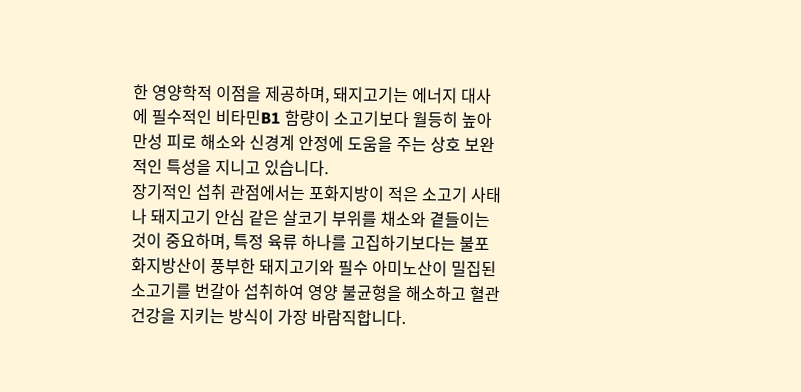한 영양학적 이점을 제공하며, 돼지고기는 에너지 대사에 필수적인 비타민B1 함량이 소고기보다 월등히 높아 만성 피로 해소와 신경계 안정에 도움을 주는 상호 보완적인 특성을 지니고 있습니다.
장기적인 섭취 관점에서는 포화지방이 적은 소고기 사태나 돼지고기 안심 같은 살코기 부위를 채소와 곁들이는 것이 중요하며, 특정 육류 하나를 고집하기보다는 불포화지방산이 풍부한 돼지고기와 필수 아미노산이 밀집된 소고기를 번갈아 섭취하여 영양 불균형을 해소하고 혈관 건강을 지키는 방식이 가장 바람직합니다.